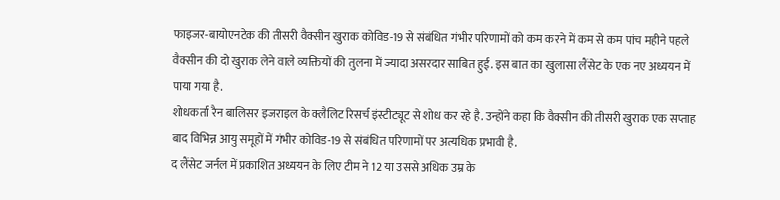फाइजर-बायोएनटेक की तीसरी वैक्सीन खुराक कोविड-19 से संबंधित गंभीर परिणामों को कम करने में कम से कम पांच महीने पहले वैक्सीन की दो खुराक लेने वाले व्यक्तियों की तुलना में ज्यादा असरदार साबित हुई. इस बात का खुलासा लैंसेट के एक नए अध्ययन में पाया गया है.
शोधकर्ता रैन बालिसर इजराइल के क्लैलिट रिसर्च इंस्टीट्यूट से शोध कर रहे है. उन्होंने कहा कि वैक्सीन की तीसरी खुराक एक सप्ताह बाद विभिन्न आयु समूहों में गंभीर कोविड-19 से संबंधित परिणामों पर अत्यधिक प्रभावी है.
द लैंसेट जर्नल में प्रकाशित अध्ययन के लिए टीम ने 12 या उससे अधिक उम्र के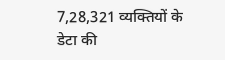7,28,321 व्यक्तियों के डेटा की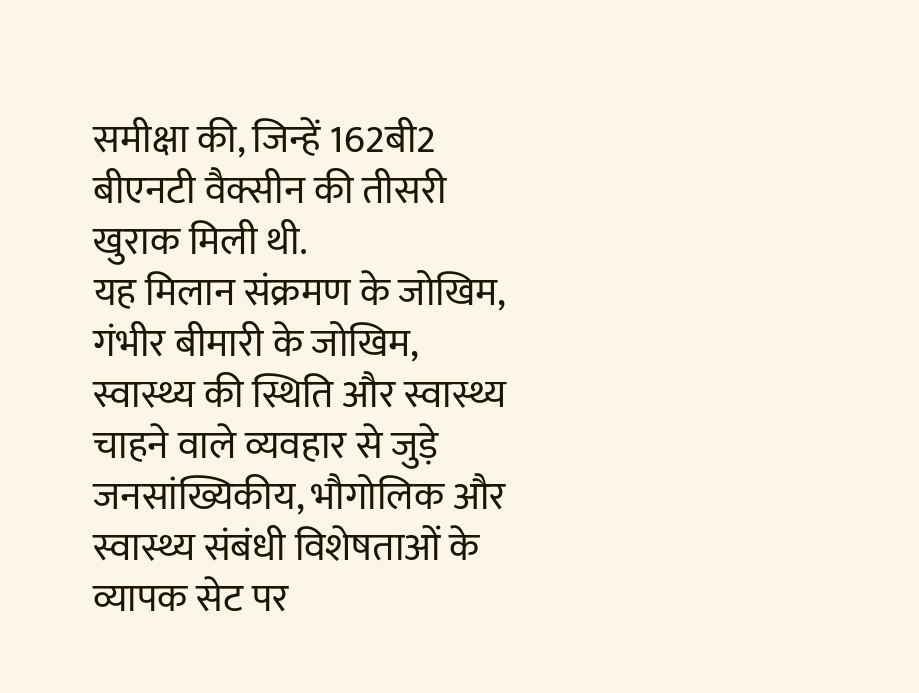समीक्षा की, जिन्हें 162बी2 बीएनटी वैक्सीन की तीसरी खुराक मिली थी.
यह मिलान संक्रमण के जोखिम, गंभीर बीमारी के जोखिम, स्वास्थ्य की स्थिति और स्वास्थ्य चाहने वाले व्यवहार से जुड़े जनसांख्यिकीय, भौगोलिक और स्वास्थ्य संबंधी विशेषताओं के व्यापक सेट पर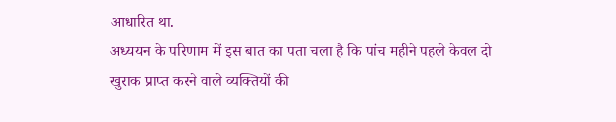आधारित था.
अध्ययन के परिणाम में इस बात का पता चला है कि पांच महीने पहले केवल दो खुराक प्राप्त करने वाले व्यक्तियों की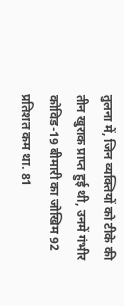तुलना में, जिन व्यक्तियों को टीके की तीन खुराक प्राप्त हुई थी, उनमें गंभीर कोविड-19 बीमारी का जोखिम 92 प्रतिशत कम था. 81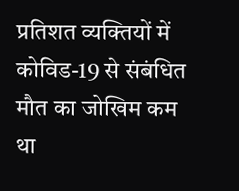प्रतिशत व्यक्तियों में कोविड-19 से संबंधित मौत का जोखिम कम था